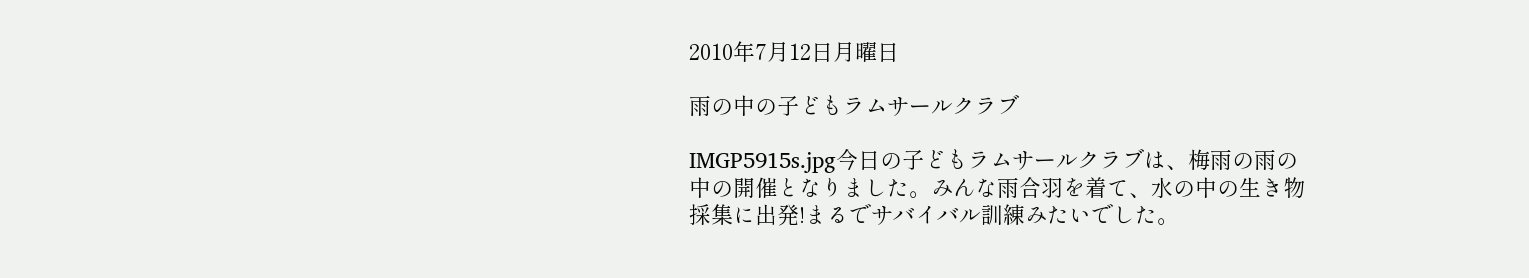2010年7月12日月曜日

雨の中の子どもラムサールクラブ

IMGP5915s.jpg今日の子どもラムサールクラブは、梅雨の雨の中の開催となりました。みんな雨合羽を着て、水の中の生き物採集に出発!まるでサバイバル訓練みたいでした。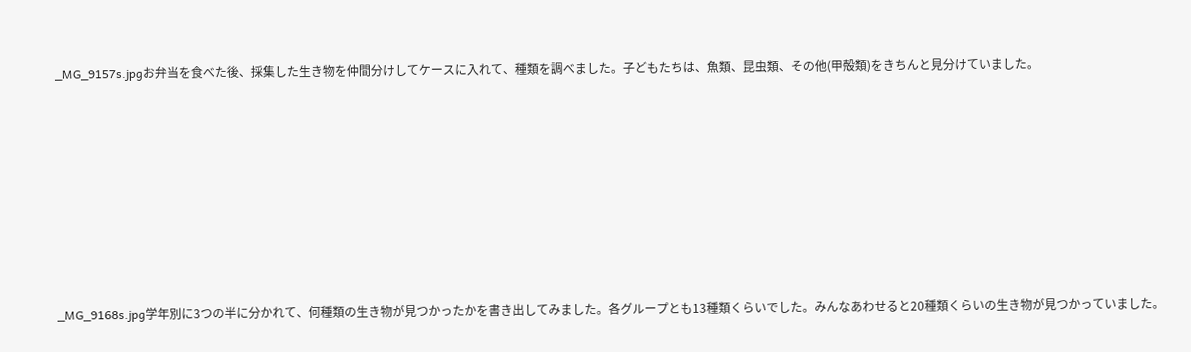_MG_9157s.jpgお弁当を食べた後、採集した生き物を仲間分けしてケースに入れて、種類を調べました。子どもたちは、魚類、昆虫類、その他(甲殻類)をきちんと見分けていました。









_MG_9168s.jpg学年別に3つの半に分かれて、何種類の生き物が見つかったかを書き出してみました。各グループとも13種類くらいでした。みんなあわせると20種類くらいの生き物が見つかっていました。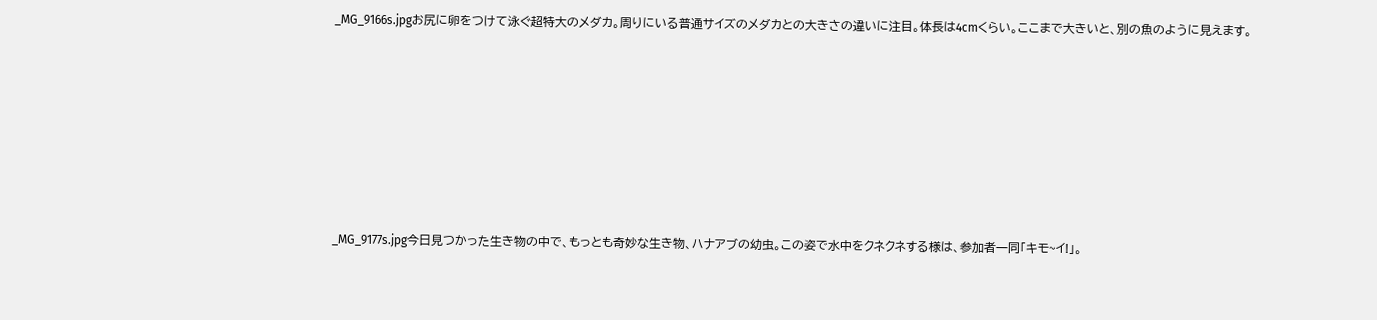_MG_9166s.jpgお尻に卵をつけて泳ぐ超特大のメダカ。周りにいる普通サイズのメダカとの大きさの違いに注目。体長は4cmくらい。ここまで大きいと、別の魚のように見えます。









_MG_9177s.jpg今日見つかった生き物の中で、もっとも奇妙な生き物、ハナアブの幼虫。この姿で水中をクネクネする様は、参加者一同「キモ~イ!」。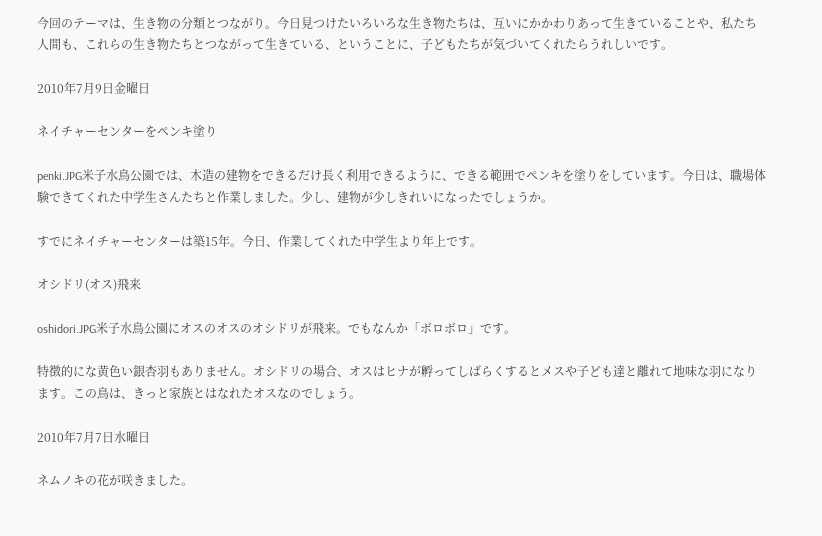今回のテーマは、生き物の分類とつながり。今日見つけたいろいろな生き物たちは、互いにかかわりあって生きていることや、私たち人間も、これらの生き物たちとつながって生きている、ということに、子どもたちが気づいてくれたらうれしいです。

2010年7月9日金曜日

ネイチャーセンターをペンキ塗り

penki.JPG米子水鳥公園では、木造の建物をできるだけ長く利用できるように、できる範囲でペンキを塗りをしています。今日は、職場体験できてくれた中学生さんたちと作業しました。少し、建物が少しきれいになったでしょうか。

すでにネイチャーセンターは築15年。今日、作業してくれた中学生より年上です。

オシドリ(オス)飛来

oshidori.JPG米子水鳥公園にオスのオスのオシドリが飛来。でもなんか「ボロボロ」です。

特徴的にな黄色い銀杏羽もありません。オシドリの場合、オスはヒナが孵ってしばらくするとメスや子ども達と離れて地味な羽になります。この鳥は、きっと家族とはなれたオスなのでしょう。

2010年7月7日水曜日

ネムノキの花が咲きました。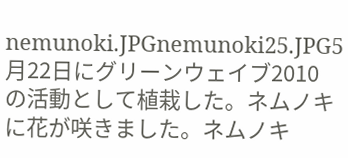nemunoki.JPGnemunoki25.JPG5月22日にグリーンウェイブ2010 の活動として植栽した。ネムノキに花が咲きました。ネムノキ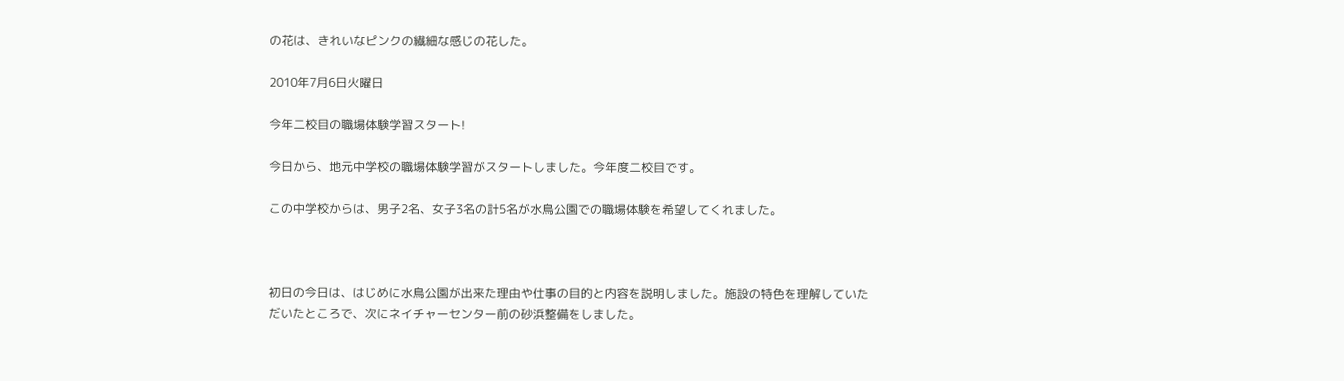の花は、きれいなピンクの繊細な感じの花した。

2010年7月6日火曜日

今年二校目の職場体験学習スタート!

今日から、地元中学校の職場体験学習がスタートしました。今年度二校目です。

この中学校からは、男子2名、女子3名の計5名が水鳥公園での職場体験を希望してくれました。



初日の今日は、はじめに水鳥公園が出来た理由や仕事の目的と内容を説明しました。施設の特色を理解していただいたところで、次にネイチャーセンター前の砂浜整備をしました。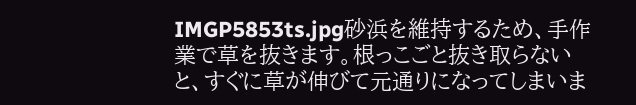IMGP5853ts.jpg砂浜を維持するため、手作業で草を抜きます。根っこごと抜き取らないと、すぐに草が伸びて元通りになってしまいま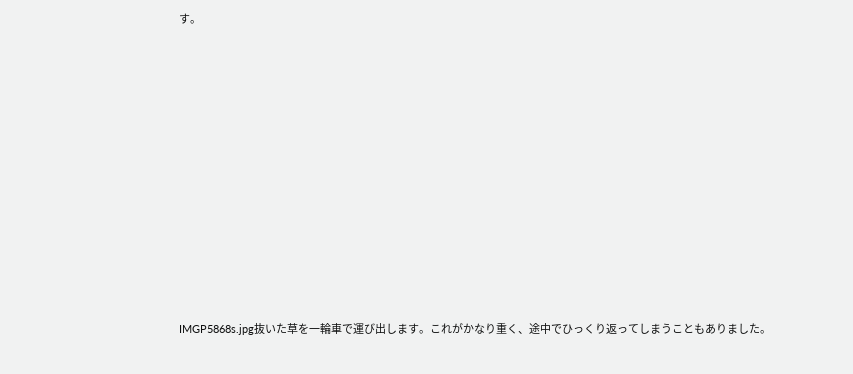す。















IMGP5868s.jpg抜いた草を一輪車で運び出します。これがかなり重く、途中でひっくり返ってしまうこともありました。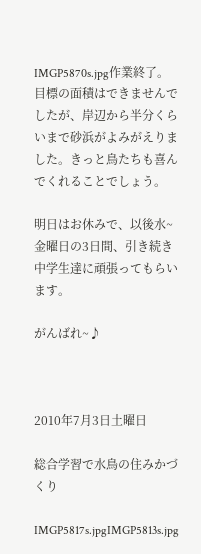IMGP5870s.jpg作業終了。目標の面積はできませんでしたが、岸辺から半分くらいまで砂浜がよみがえりました。きっと鳥たちも喜んでくれることでしょう。

明日はお休みで、以後水~金曜日の3日間、引き続き中学生達に頑張ってもらいます。

がんばれ~♪



2010年7月3日土曜日

総合学習で水鳥の住みかづくり

IMGP5817s.jpgIMGP5813s.jpg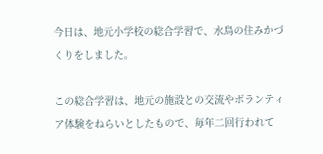今日は、地元小学校の総合学習で、水鳥の住みかづくりをしました。

この総合学習は、地元の施設との交流やボランティア体験をねらいとしたもので、毎年二回行われて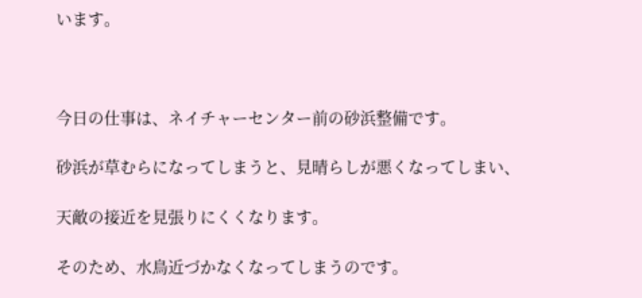います。



今日の仕事は、ネイチャーセンター前の砂浜整備です。

砂浜が草むらになってしまうと、見晴らしが悪くなってしまい、

天敵の接近を見張りにくくなります。

そのため、水鳥近づかなくなってしまうのです。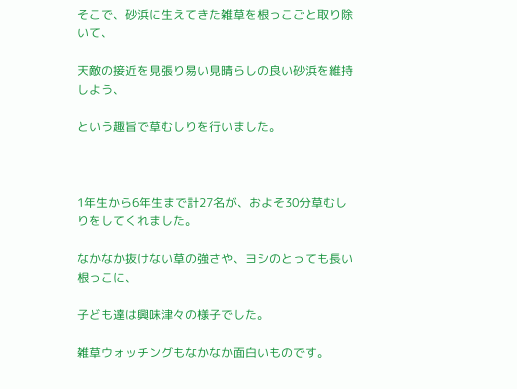そこで、砂浜に生えてきた雑草を根っこごと取り除いて、

天敵の接近を見張り易い見晴らしの良い砂浜を維持しよう、

という趣旨で草むしりを行いました。



1年生から6年生まで計27名が、およそ30分草むしりをしてくれました。

なかなか抜けない草の強さや、ヨシのとっても長い根っこに、

子ども達は興味津々の様子でした。

雑草ウォッチングもなかなか面白いものです。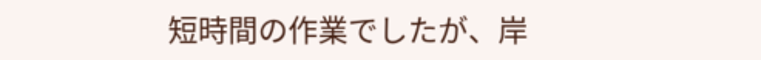短時間の作業でしたが、岸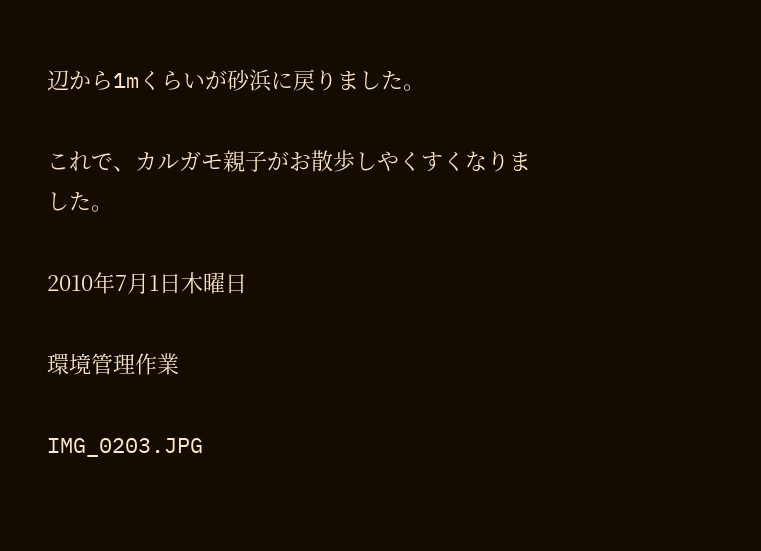辺から1mくらいが砂浜に戻りました。

これで、カルガモ親子がお散歩しやくすくなりました。

2010年7月1日木曜日

環境管理作業

IMG_0203.JPG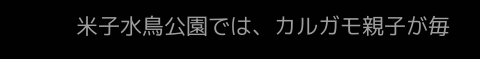米子水鳥公園では、カルガモ親子が毎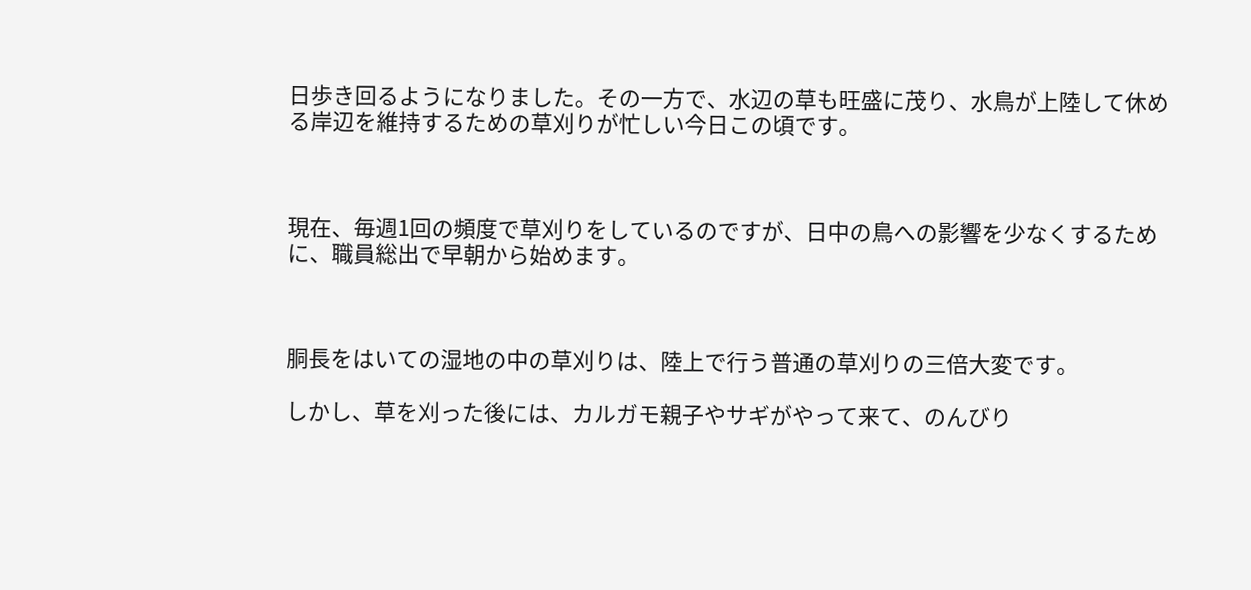日歩き回るようになりました。その一方で、水辺の草も旺盛に茂り、水鳥が上陸して休める岸辺を維持するための草刈りが忙しい今日この頃です。



現在、毎週1回の頻度で草刈りをしているのですが、日中の鳥への影響を少なくするために、職員総出で早朝から始めます。



胴長をはいての湿地の中の草刈りは、陸上で行う普通の草刈りの三倍大変です。

しかし、草を刈った後には、カルガモ親子やサギがやって来て、のんびり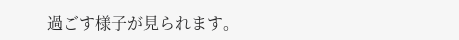過ごす様子が見られます。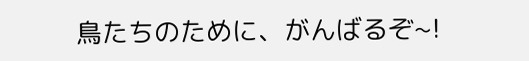鳥たちのために、がんばるぞ~!